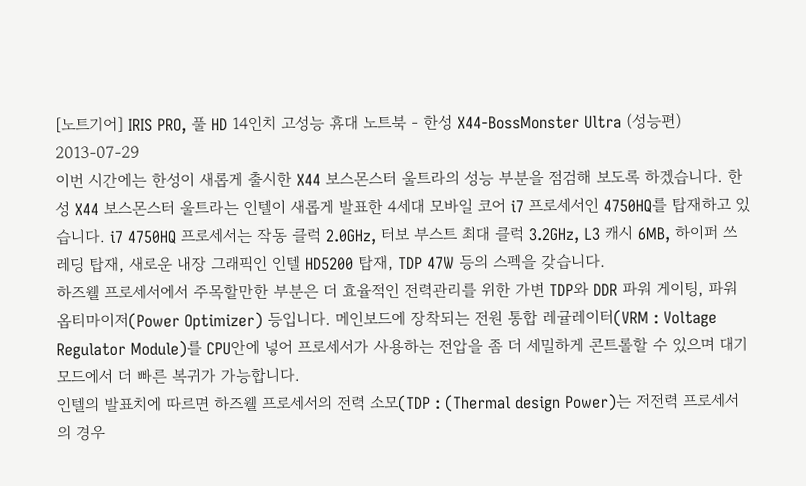[노트기어] IRIS PRO, 풀 HD 14인치 고성능 휴대 노트북 - 한성 X44-BossMonster Ultra (성능편)
2013-07-29
이번 시간에는 한성이 새롭게 출시한 X44 보스몬스터 울트라의 성능 부분을 점검해 보도록 하겠습니다. 한성 X44 보스몬스터 울트라는 인텔이 새롭게 발표한 4세대 모바일 코어 i7 프로세서인 4750HQ를 탑재하고 있습니다. i7 4750HQ 프로세서는 작동 클럭 2.0GHz, 터보 부스트 최대 클럭 3.2GHz, L3 캐시 6MB, 하이퍼 쓰레딩 탑재, 새로운 내장 그래픽인 인텔 HD5200 탑재, TDP 47W 등의 스펙을 갖습니다.
하즈웰 프로세서에서 주목할만한 부분은 더 효율적인 전력관리를 위한 가변 TDP와 DDR 파워 게이팅, 파워 옵티마이저(Power Optimizer) 등입니다. 메인보드에 장착되는 전원 통합 레귤레이터(VRM : Voltage Regulator Module)를 CPU안에 넣어 프로세서가 사용하는 전압을 좀 더 세밀하게 콘트롤할 수 있으며 대기 모드에서 더 빠른 복귀가 가능합니다.
인텔의 발표치에 따르면 하즈웰 프로세서의 전력 소모(TDP : (Thermal design Power)는 저전력 프로세서의 경우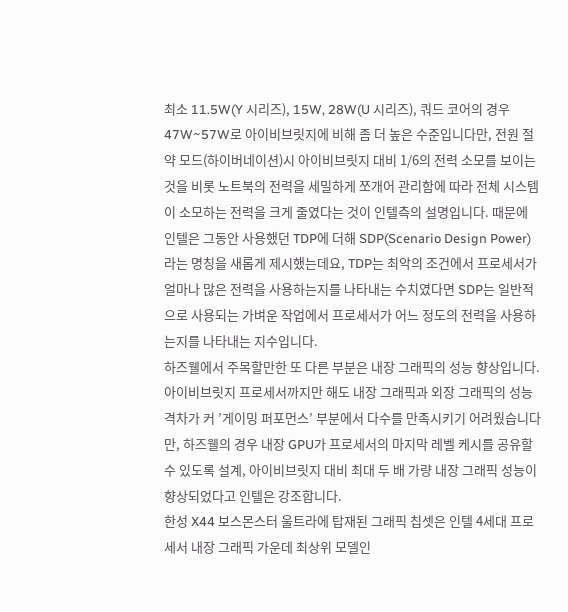최소 11.5W(Y 시리즈), 15W, 28W(U 시리즈), 쿼드 코어의 경우 47W~57W로 아이비브릿지에 비해 좀 더 높은 수준입니다만, 전원 절약 모드(하이버네이션)시 아이비브릿지 대비 1/6의 전력 소모를 보이는 것을 비롯 노트북의 전력을 세밀하게 쪼개어 관리함에 따라 전체 시스템이 소모하는 전력을 크게 줄였다는 것이 인텔측의 설명입니다. 때문에 인텔은 그동안 사용했던 TDP에 더해 SDP(Scenario Design Power)라는 명칭을 새롭게 제시했는데요, TDP는 최악의 조건에서 프로세서가 얼마나 많은 전력을 사용하는지를 나타내는 수치였다면 SDP는 일반적으로 사용되는 가벼운 작업에서 프로세서가 어느 정도의 전력을 사용하는지를 나타내는 지수입니다.
하즈웰에서 주목할만한 또 다른 부분은 내장 그래픽의 성능 향상입니다. 아이비브릿지 프로세서까지만 해도 내장 그래픽과 외장 그래픽의 성능 격차가 커 ’게이밍 퍼포먼스’ 부분에서 다수를 만족시키기 어려웠습니다만, 하즈웰의 경우 내장 GPU가 프로세서의 마지막 레벨 케시를 공유할 수 있도록 설계, 아이비브릿지 대비 최대 두 배 가량 내장 그래픽 성능이 향상되었다고 인텔은 강조합니다.
한성 X44 보스몬스터 울트라에 탑재된 그래픽 칩셋은 인텔 4세대 프로세서 내장 그래픽 가운데 최상위 모델인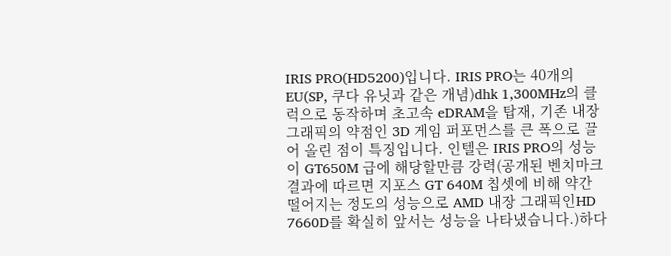IRIS PRO(HD5200)입니다. IRIS PRO는 40개의 EU(SP, 쿠다 유닛과 같은 개념)dhk 1,300MHz의 클럭으로 동작하며 초고속 eDRAM을 탑재, 기존 내장 그래픽의 약점인 3D 게임 퍼포먼스를 큰 폭으로 끌어 올린 점이 특징입니다. 인텔은 IRIS PRO의 성능이 GT650M 급에 해당할만큼 강력(공개된 벤치마크 결과에 따르면 지포스 GT 640M 칩셋에 비해 약간 떨어지는 정도의 성능으로 AMD 내장 그래픽인HD 7660D를 확실히 앞서는 성능을 나타냈습니다.)하다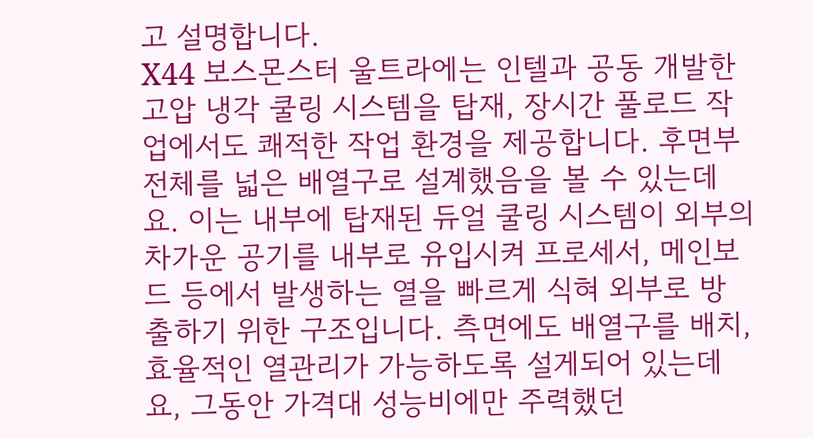고 설명합니다.
X44 보스몬스터 울트라에는 인텔과 공동 개발한 고압 냉각 쿨링 시스템을 탑재, 장시간 풀로드 작업에서도 쾌적한 작업 환경을 제공합니다. 후면부 전체를 넓은 배열구로 설계했음을 볼 수 있는데요. 이는 내부에 탑재된 듀얼 쿨링 시스템이 외부의 차가운 공기를 내부로 유입시켜 프로세서, 메인보드 등에서 발생하는 열을 빠르게 식혀 외부로 방출하기 위한 구조입니다. 측면에도 배열구를 배치, 효율적인 열관리가 가능하도록 설게되어 있는데요, 그동안 가격대 성능비에만 주력했던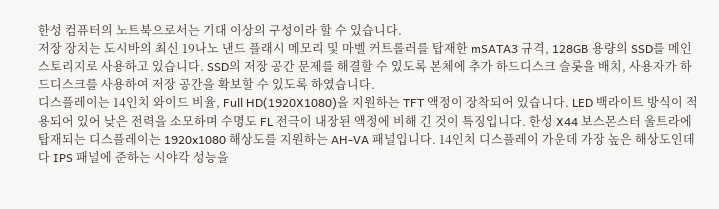한성 컴퓨터의 노트북으로서는 기대 이상의 구성이라 할 수 있습니다.
저장 장치는 도시바의 최신 19나노 낸드 플래시 메모리 및 마벨 커트롤러를 탑재한 mSATA3 규격, 128GB 용량의 SSD를 메인 스토리지로 사용하고 있습니다. SSD의 저장 공간 문제를 해결할 수 있도록 본체에 추가 하드디스크 슬롯을 배치, 사용자가 하드디스크를 사용하여 저장 공간을 확보할 수 있도록 하였습니다.
디스플레이는 14인치 와이드 비율, Full HD(1920X1080)을 지원하는 TFT 액정이 장착되어 있습니다. LED 백라이트 방식이 적용되어 있어 낮은 전력을 소모하며 수명도 FL 전극이 내장된 액정에 비해 긴 것이 특징입니다. 한성 X44 보스몬스터 울트라에 탑재되는 디스플레이는 1920x1080 해상도를 지원하는 AH-VA 패널입니다. 14인치 디스플레이 가운데 가장 높은 해상도인데다 IPS 패널에 준하는 시야각 성능을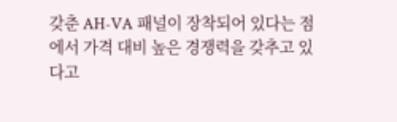갖춘 AH-VA 패널이 장착되어 있다는 점에서 가격 대비 높은 경쟁력을 갖추고 있다고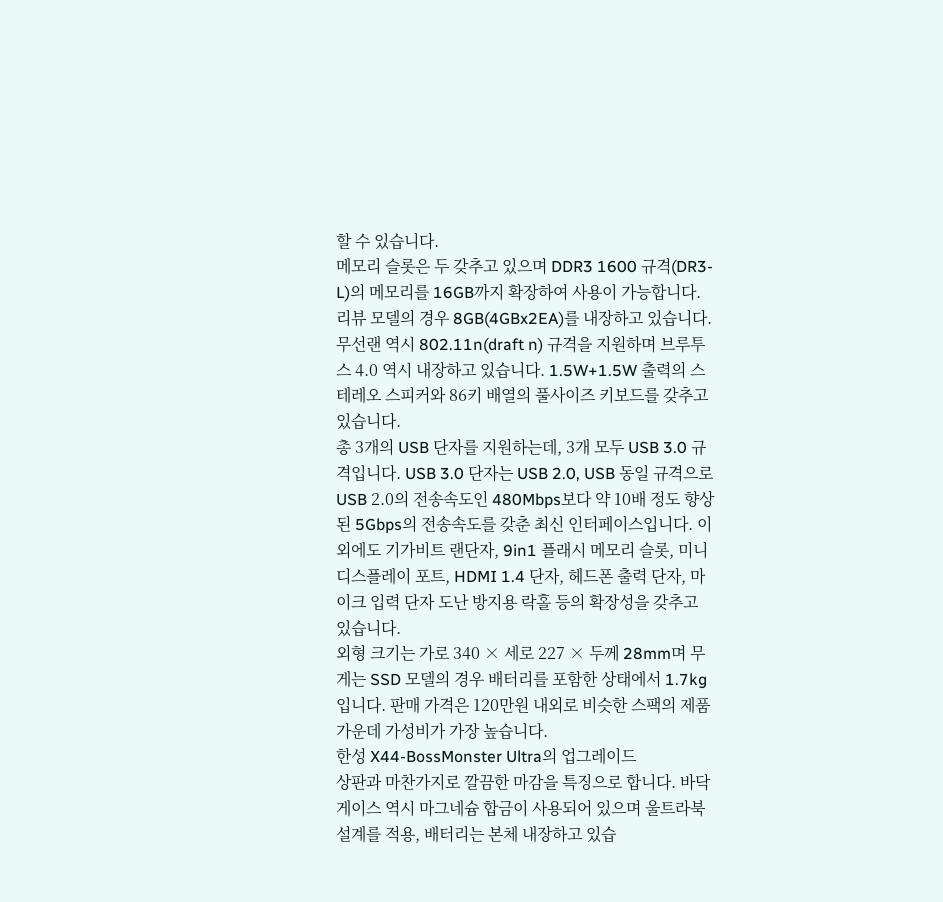할 수 있습니다.
메모리 슬롯은 두 갖추고 있으며 DDR3 1600 규격(DR3-L)의 메모리를 16GB까지 확장하여 사용이 가능합니다. 리뷰 모델의 경우 8GB(4GBx2EA)를 내장하고 있습니다. 무선랜 역시 802.11n(draft n) 규격을 지원하며 브루투스 4.0 역시 내장하고 있습니다. 1.5W+1.5W 출력의 스테레오 스피커와 86키 배열의 풀사이즈 키보드를 갖추고 있습니다.
총 3개의 USB 단자를 지원하는데, 3개 모두 USB 3.0 규격입니다. USB 3.0 단자는 USB 2.0, USB 동일 규격으로 USB 2.0의 전송속도인 480Mbps보다 약 10배 정도 향상된 5Gbps의 전송속도를 갖춘 최신 인터페이스입니다. 이 외에도 기가비트 랜단자, 9in1 플래시 메모리 슬롯, 미니 디스플레이 포트, HDMI 1.4 단자, 헤드폰 출력 단자, 마이크 입력 단자 도난 방지용 락홀 등의 확장성을 갖추고 있습니다.
외형 크기는 가로 340 × 세로 227 × 두께 28mm며 무게는 SSD 모델의 경우 배터리를 포함한 상태에서 1.7kg 입니다. 판매 가격은 120만원 내외로 비슷한 스팩의 제품 가운데 가성비가 가장 높습니다.
한성 X44-BossMonster Ultra의 업그레이드
상판과 마찬가지로 깔끔한 마감을 특징으로 합니다. 바닥 게이스 역시 마그네슘 합금이 사용되어 있으며 울트라북 설계를 적용, 배터리는 본체 내장하고 있습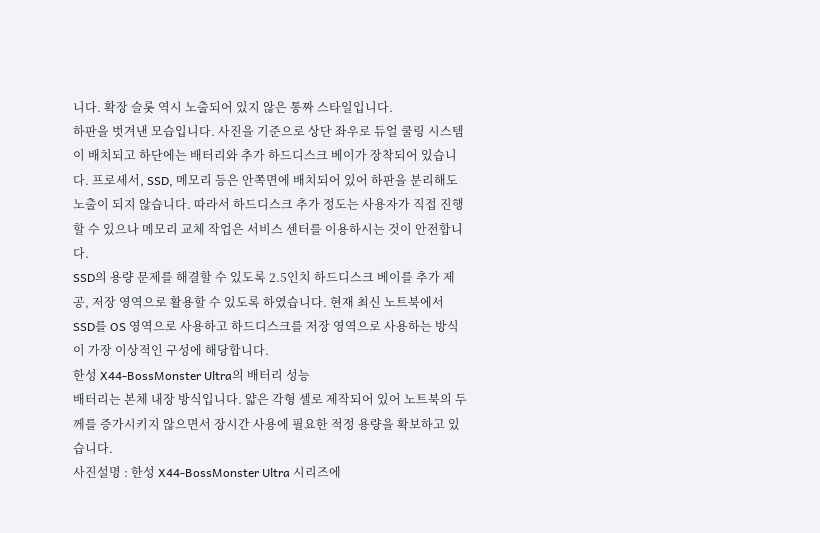니다. 확장 슬롯 역시 노출되어 있지 않은 통짜 스타일입니다.
하판을 벗겨낸 모습입니다. 사진을 기준으로 상단 좌우로 듀얼 쿨링 시스템이 배치되고 하단에는 배터리와 추가 하드디스크 베이가 장착되어 있습니다. 프로세서, SSD, 메모리 등은 안쪽면에 배치되어 있어 하판을 분리해도 노출이 되지 않습니다. 따라서 하드디스크 추가 정도는 사용자가 직접 진행할 수 있으나 메모리 교체 작업은 서비스 센터를 이용하시는 것이 안전합니다.
SSD의 용량 문제를 해결할 수 있도록 2.5인치 하드디스크 베이를 추가 제공, 저장 영역으로 활용할 수 있도록 하였습니다. 현재 최신 노트북에서 SSD를 OS 영역으로 사용하고 하드디스크를 저장 영역으로 사용하는 방식이 가장 이상적인 구성에 해당합니다.
한성 X44-BossMonster Ultra의 배터리 성능
배터리는 본체 내장 방식입니다. 얇은 각형 셀로 제작되어 있어 노트북의 두께를 증가시키지 않으면서 장시간 사용에 필요한 적정 용량을 확보하고 있습니다.
사진설명 : 한성 X44-BossMonster Ultra 시리즈에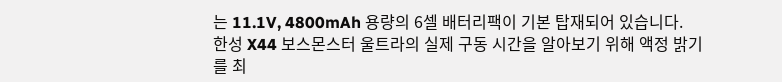는 11.1V, 4800mAh 용량의 6셀 배터리팩이 기본 탑재되어 있습니다.
한성 X44 보스몬스터 울트라의 실제 구동 시간을 알아보기 위해 액정 밝기를 최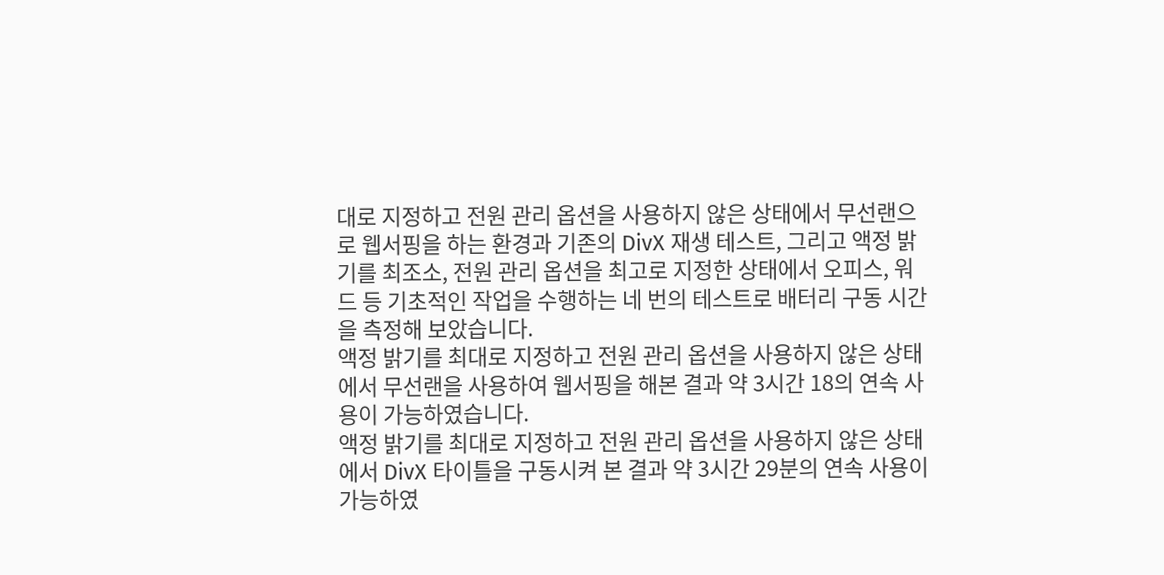대로 지정하고 전원 관리 옵션을 사용하지 않은 상태에서 무선랜으로 웹서핑을 하는 환경과 기존의 DivX 재생 테스트, 그리고 액정 밝기를 최조소, 전원 관리 옵션을 최고로 지정한 상태에서 오피스, 워드 등 기초적인 작업을 수행하는 네 번의 테스트로 배터리 구동 시간을 측정해 보았습니다.
액정 밝기를 최대로 지정하고 전원 관리 옵션을 사용하지 않은 상태에서 무선랜을 사용하여 웹서핑을 해본 결과 약 3시간 18의 연속 사용이 가능하였습니다.
액정 밝기를 최대로 지정하고 전원 관리 옵션을 사용하지 않은 상태에서 DivX 타이틀을 구동시켜 본 결과 약 3시간 29분의 연속 사용이 가능하였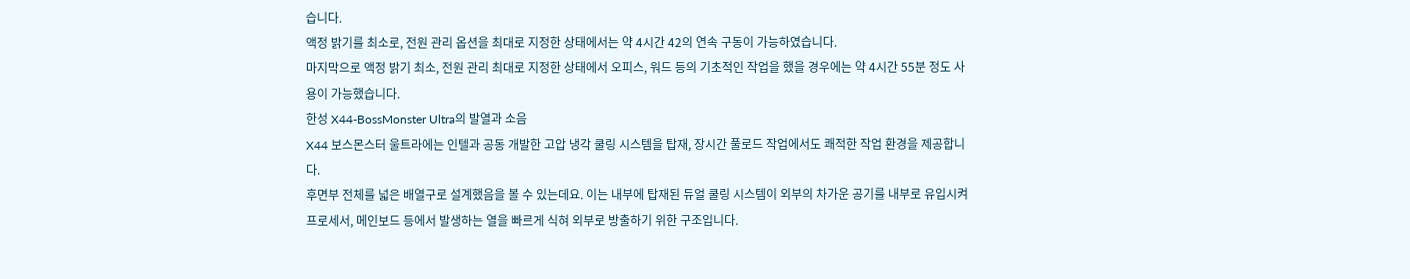습니다.
액정 밝기를 최소로, 전원 관리 옵션을 최대로 지정한 상태에서는 약 4시간 42의 연속 구동이 가능하였습니다.
마지막으로 액정 밝기 최소, 전원 관리 최대로 지정한 상태에서 오피스, 워드 등의 기초적인 작업을 했을 경우에는 약 4시간 55분 정도 사용이 가능했습니다.
한성 X44-BossMonster Ultra의 발열과 소음
X44 보스몬스터 울트라에는 인텔과 공동 개발한 고압 냉각 쿨링 시스템을 탑재, 장시간 풀로드 작업에서도 쾌적한 작업 환경을 제공합니다.
후면부 전체를 넓은 배열구로 설계했음을 볼 수 있는데요. 이는 내부에 탑재된 듀얼 쿨링 시스템이 외부의 차가운 공기를 내부로 유입시켜 프로세서, 메인보드 등에서 발생하는 열을 빠르게 식혀 외부로 방출하기 위한 구조입니다.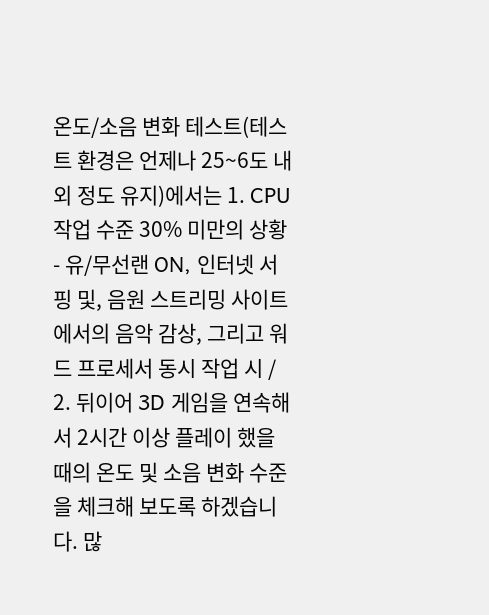온도/소음 변화 테스트(테스트 환경은 언제나 25~6도 내외 정도 유지)에서는 1. CPU 작업 수준 30% 미만의 상황 - 유/무선랜 ON, 인터넷 서핑 및, 음원 스트리밍 사이트에서의 음악 감상, 그리고 워드 프로세서 동시 작업 시 / 2. 뒤이어 3D 게임을 연속해서 2시간 이상 플레이 했을 때의 온도 및 소음 변화 수준을 체크해 보도록 하겠습니다. 많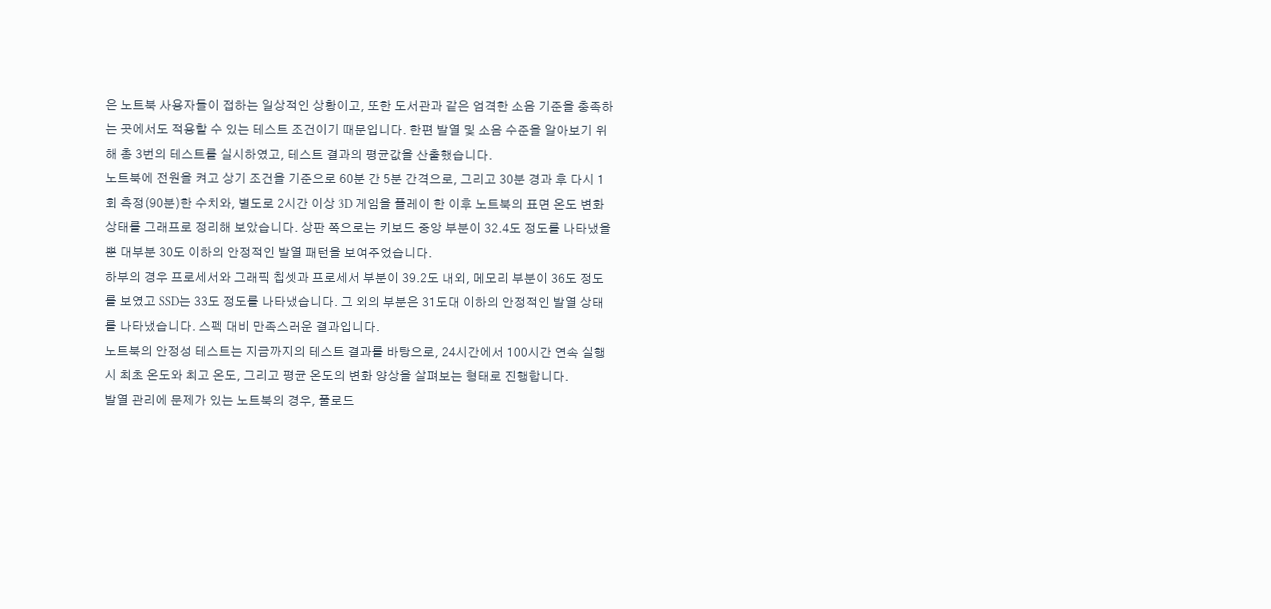은 노트북 사용자들이 접하는 일상적인 상황이고, 또한 도서관과 같은 엄격한 소음 기준을 충족하는 곳에서도 적용할 수 있는 테스트 조건이기 때문입니다. 한편 발열 및 소음 수준을 알아보기 위해 총 3번의 테스트를 실시하였고, 테스트 결과의 평균값을 산출했습니다.
노트북에 전원을 켜고 상기 조건을 기준으로 60분 간 5분 간격으로, 그리고 30분 경과 후 다시 1회 측정(90분)한 수치와, 별도로 2시간 이상 3D 게임을 플레이 한 이후 노트북의 표면 온도 변화 상태를 그래프로 정리해 보았습니다. 상판 쪽으로는 키보드 중앙 부분이 32.4도 정도를 나타냈을 뿐 대부분 30도 이하의 안정적인 발열 패턴을 보여주었습니다.
하부의 경우 프로세서와 그래픽 칩셋과 프로세서 부분이 39.2도 내외, 메모리 부분이 36도 정도를 보였고 SSD는 33도 정도를 나타냈습니다. 그 외의 부분은 31도대 이하의 안정적인 발열 상태를 나타냈습니다. 스펙 대비 만족스러운 결과입니다.
노트북의 안정성 테스트는 지금까지의 테스트 결과를 바탕으로, 24시간에서 100시간 연속 실행시 최초 온도와 최고 온도, 그리고 평균 온도의 변화 양상을 살펴보는 형태로 진행합니다.
발열 관리에 문제가 있는 노트북의 경우, 풀로드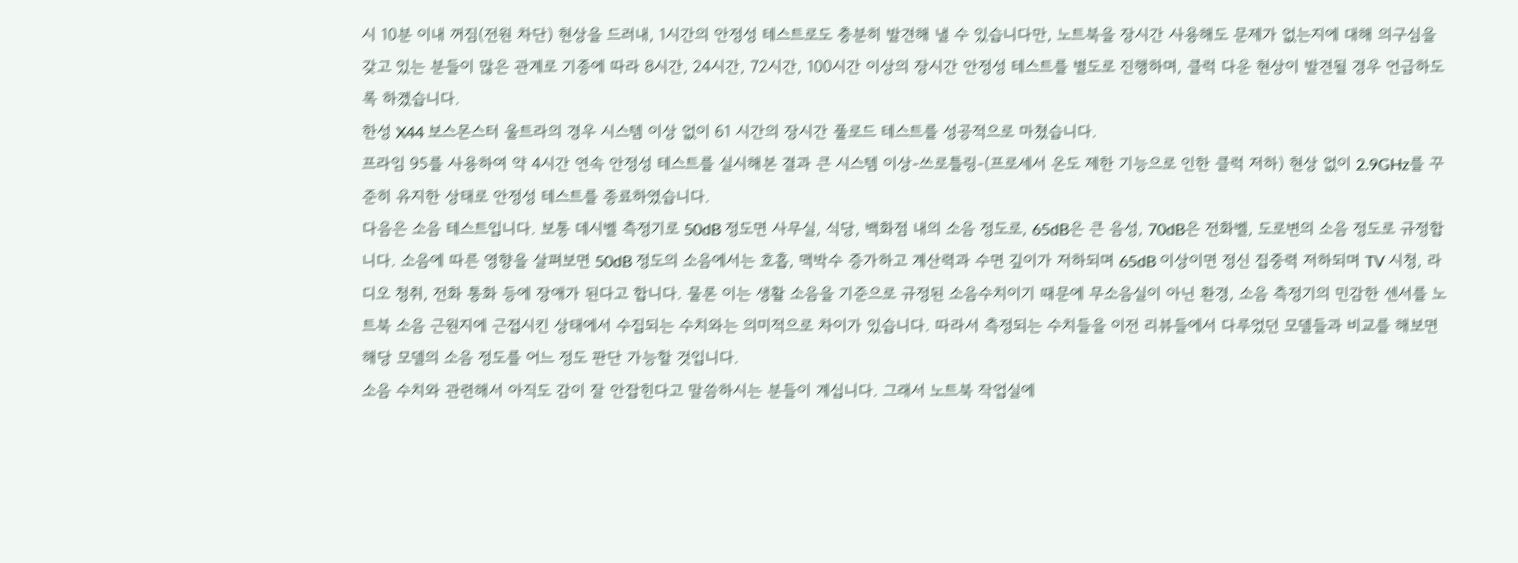시 10분 이내 꺼짐(전원 차단) 현상을 드러내, 1시간의 안정성 테스트로도 충분히 발견해 낼 수 있습니다만, 노트북을 장시간 사용해도 문제가 없는지에 대해 의구심을 갖고 있는 분들이 많은 관계로 기종에 따라 8시간, 24시간, 72시간, 100시간 이상의 장시간 안정성 테스트를 별도로 진행하며, 클럭 다운 현상이 발견될 경우 언급하도록 하겠습니다.
한성 X44 보스몬스터 울트라의 경우 시스템 이상 없이 61 시간의 장시간 풀로드 테스트를 성공적으로 마쳤습니다.
프라임 95를 사용하여 약 4시간 연속 안정성 테스트를 실시해본 결과 큰 시스템 이상-쓰로틀링-(프로세서 온도 제한 기능으로 인한 클럭 저하) 현상 없이 2.9GHz를 꾸준히 유지한 상태로 안정성 테스트를 종료하였습니다.
다음은 소음 테스트입니다. 보통 데시벨 측정기로 50dB 정도면 사무실, 식당, 백화점 내의 소음 정도로, 65dB은 큰 음성, 70dB은 전화벨, 도로변의 소음 정도로 규정합니다. 소음에 따른 영향을 살펴보면 50dB 정도의 소음에서는 호흡, 맥박수 증가하고 계산력과 수면 깊이가 저하되며 65dB 이상이면 정신 집중력 저하되며 TV 시청, 라디오 청취, 전화 통화 등에 장애가 된다고 합니다. 물론 이는 생활 소음을 기준으로 규정된 소음수치이기 때문에 무소음실이 아닌 환경, 소음 측정기의 민감한 센서를 노트북 소음 근원지에 근접시킨 상태에서 수집되는 수치와는 의미적으로 차이가 있습니다. 따라서 측정되는 수치들을 이전 리뷰들에서 다루었던 모델들과 비교를 해보면 해당 모델의 소음 정도를 어느 정도 판단 가능할 것입니다.
소음 수치와 관련해서 아직도 감이 잘 안잡힌다고 말씀하시는 분들이 계십니다. 그래서 노트북 작업실에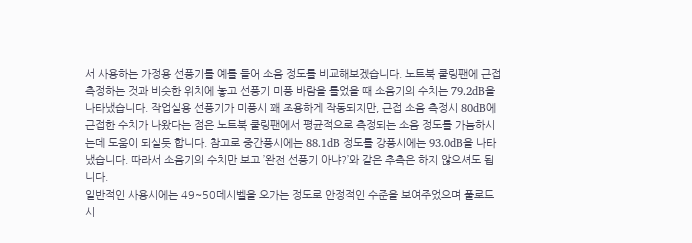서 사용하는 가정용 선풍기를 예를 들어 소음 정도를 비교해보겠습니다. 노트북 쿨링팬에 근접 측정하는 것과 비슷한 위치에 놓고 선풍기 미풍 바람을 틀었을 때 소음기의 수치는 79.2dB을 나타냈습니다. 작업실용 선풍기가 미풍시 꽤 조용하게 작동되지만, 근접 소음 측정시 80dB에 근접한 수치가 나왔다는 점은 노트북 쿨링팬에서 평균적으로 측정되는 소음 정도를 가늠하시는데 도움이 되실듯 합니다. 참고로 중간풍시에는 88.1dB 정도를 강풍시에는 93.0dB을 나타냈습니다. 따라서 소음기의 수치만 보고 ’완전 선풍기 아냐?’와 같은 추측은 하지 않으셔도 됩니다.
일반적인 사용시에는 49~50데시벨을 오가는 정도로 안정적인 수준을 보여주었으며 풀로드시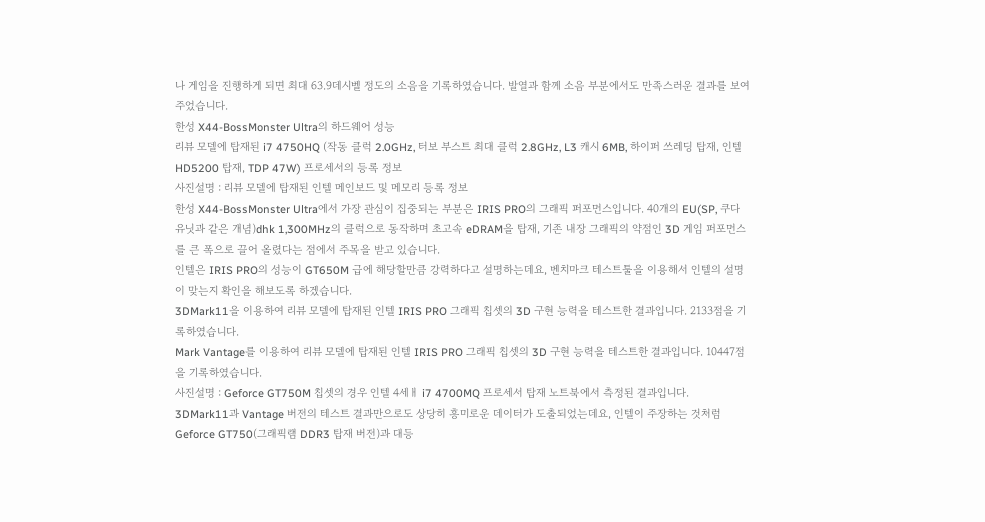나 게임을 진행하게 되면 최대 63.9데시벨 정도의 소음을 기록하였습니다. 발열과 함께 소음 부분에서도 만족스러운 결과를 보여주었습니다.
한성 X44-BossMonster Ultra의 하드웨어 성능
리뷰 모델에 탑재된 i7 4750HQ (작동 클럭 2.0GHz, 터보 부스트 최대 클럭 2.8GHz, L3 캐시 6MB, 하이퍼 쓰레딩 탑재, 인텔 HD5200 탑재, TDP 47W) 프로세서의 등록 정보
사진설명 : 리뷰 모델에 탑재된 인텔 메인보드 및 메모리 등록 정보
한성 X44-BossMonster Ultra에서 가장 관심이 집중되는 부분은 IRIS PRO의 그래픽 퍼포먼스입니다. 40개의 EU(SP, 쿠다 유닛과 같은 개념)dhk 1,300MHz의 클럭으로 동작하며 초고속 eDRAM을 탑재, 기존 내장 그래픽의 약점인 3D 게임 퍼포먼스를 큰 폭으로 끌어 올렸다는 점에서 주목을 받고 있습니다.
인텔은 IRIS PRO의 성능이 GT650M 급에 해당할만큼 강력하다고 설명하는데요, 벤치마크 테스트툴을 이용해서 인텔의 설명이 맞는지 확인을 해보도록 하겠습니다.
3DMark11을 이용하여 리뷰 모델에 탑재된 인텔 IRIS PRO 그래픽 칩셋의 3D 구현 능력을 테스트한 결과입니다. 2133점을 기록하였습니다.
Mark Vantage를 이용하여 리뷰 모델에 탑재된 인텔 IRIS PRO 그래픽 칩셋의 3D 구현 능력을 테스트한 결과입니다. 10447점을 기록하였습니다.
사진설명 : Geforce GT750M 칩셋의 경우 인텔 4세ㅐ i7 4700MQ 프로세서 탑재 노트북에서 측정된 결과입니다.
3DMark11과 Vantage 버전의 테스트 결과만으로도 상당히 흥미로운 데이터가 도출되었는데요, 인텔이 주장하는 것처럼 Geforce GT750(그래픽램 DDR3 탑재 버전)과 대등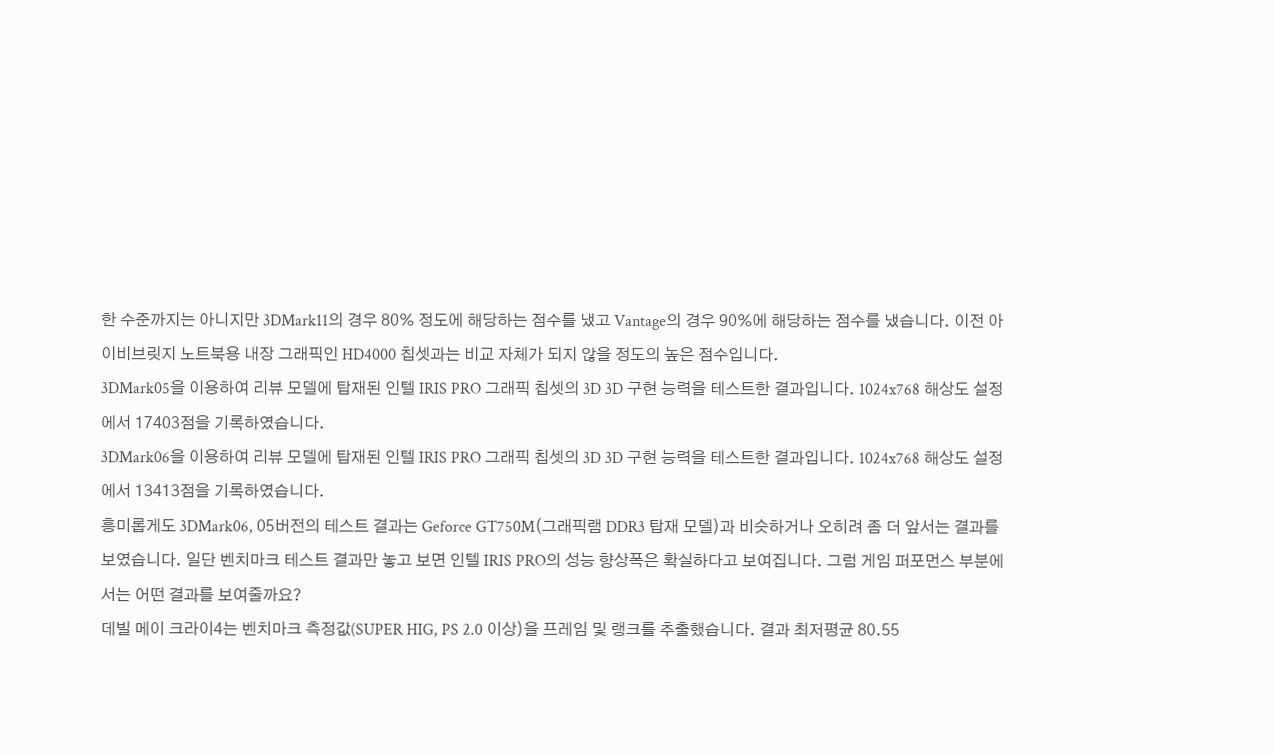한 수준까지는 아니지만 3DMark11의 경우 80% 정도에 해당하는 점수를 냈고 Vantage의 경우 90%에 해당하는 점수를 냈습니다. 이전 아이비브릿지 노트북용 내장 그래픽인 HD4000 칩셋과는 비교 자체가 되지 않을 정도의 높은 점수입니다.
3DMark05을 이용하여 리뷰 모델에 탑재된 인텔 IRIS PRO 그래픽 칩셋의 3D 3D 구현 능력을 테스트한 결과입니다. 1024x768 해상도 설정에서 17403점을 기록하였습니다.
3DMark06을 이용하여 리뷰 모델에 탑재된 인텔 IRIS PRO 그래픽 칩셋의 3D 3D 구현 능력을 테스트한 결과입니다. 1024x768 해상도 설정에서 13413점을 기록하였습니다.
흥미롭게도 3DMark06, 05버전의 테스트 결과는 Geforce GT750M(그래픽램 DDR3 탑재 모델)과 비슷하거나 오히려 좀 더 앞서는 결과를 보였습니다. 일단 벤치마크 테스트 결과만 놓고 보면 인텔 IRIS PRO의 성능 향상폭은 확실하다고 보여집니다. 그럼 게임 퍼포먼스 부분에서는 어떤 결과를 보여줄까요?
데빌 메이 크라이4는 벤치마크 측정값(SUPER HIG, PS 2.0 이상)을 프레임 및 랭크를 추출했습니다. 결과 최저평균 80.55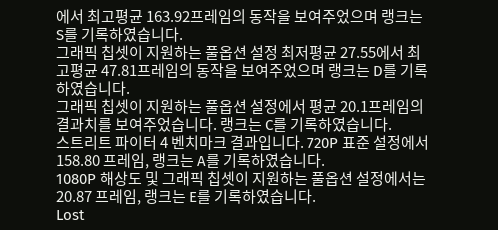에서 최고평균 163.92프레임의 동작을 보여주었으며 랭크는 S를 기록하였습니다.
그래픽 칩셋이 지원하는 풀옵션 설정 최저평균 27.55에서 최고평균 47.81프레임의 동작을 보여주었으며 랭크는 D를 기록하였습니다.
그래픽 칩셋이 지원하는 풀옵션 설정에서 평균 20.1프레임의 결과치를 보여주었습니다. 랭크는 C를 기록하였습니다.
스트리트 파이터 4 벤치마크 결과입니다. 720P 표준 설정에서 158.80 프레임, 랭크는 A를 기록하였습니다.
1080P 해상도 및 그래픽 칩셋이 지원하는 풀옵션 설정에서는 20.87 프레임, 랭크는 E를 기록하였습니다.
Lost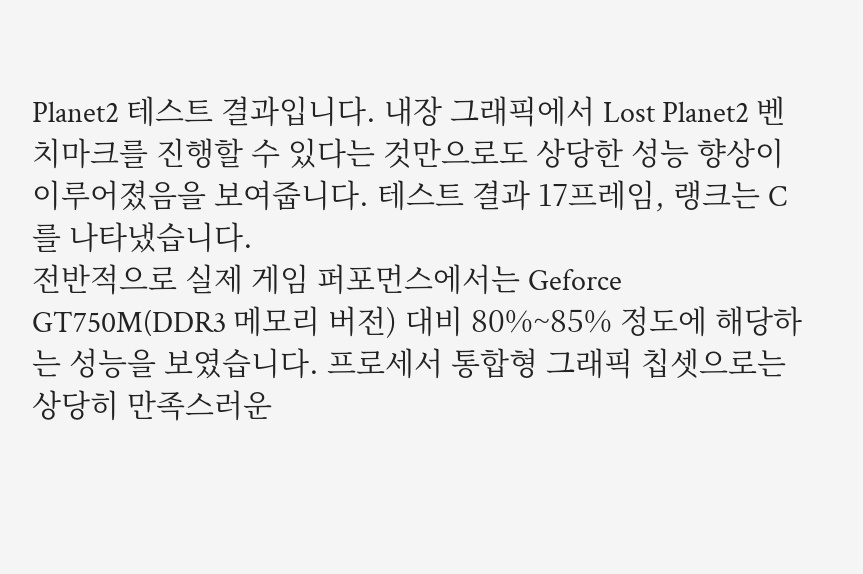Planet2 테스트 결과입니다. 내장 그래픽에서 Lost Planet2 벤치마크를 진행할 수 있다는 것만으로도 상당한 성능 향상이 이루어졌음을 보여줍니다. 테스트 결과 17프레임, 랭크는 C를 나타냈습니다.
전반적으로 실제 게임 퍼포먼스에서는 Geforce GT750M(DDR3 메모리 버전) 대비 80%~85% 정도에 해당하는 성능을 보였습니다. 프로세서 통합형 그래픽 칩셋으로는 상당히 만족스러운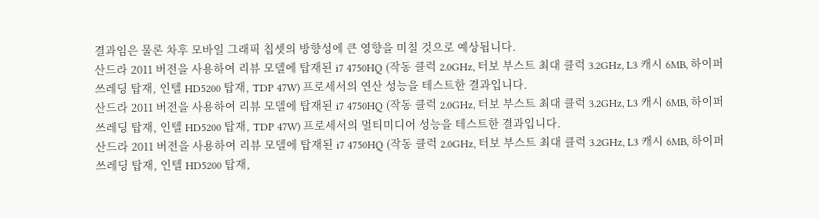결과임은 물론 차후 모바일 그래픽 칩셋의 방향성에 큰 영향을 미칠 것으로 예상됩니다.
산드라 2011 버전을 사용하여 리뷰 모델에 탑재된 i7 4750HQ (작동 클럭 2.0GHz, 터보 부스트 최대 클럭 3.2GHz, L3 캐시 6MB, 하이퍼 쓰레딩 탑재, 인텔 HD5200 탑재, TDP 47W) 프로세서의 연산 성능을 테스트한 결과입니다.
산드라 2011 버전을 사용하여 리뷰 모델에 탑재된 i7 4750HQ (작동 클럭 2.0GHz, 터보 부스트 최대 클럭 3.2GHz, L3 캐시 6MB, 하이퍼 쓰레딩 탑재, 인텔 HD5200 탑재, TDP 47W) 프로세서의 멀티미디어 성능을 테스트한 결과입니다.
산드라 2011 버전을 사용하여 리뷰 모델에 탑재된 i7 4750HQ (작동 클럭 2.0GHz, 터보 부스트 최대 클럭 3.2GHz, L3 캐시 6MB, 하이퍼 쓰레딩 탑재, 인텔 HD5200 탑재,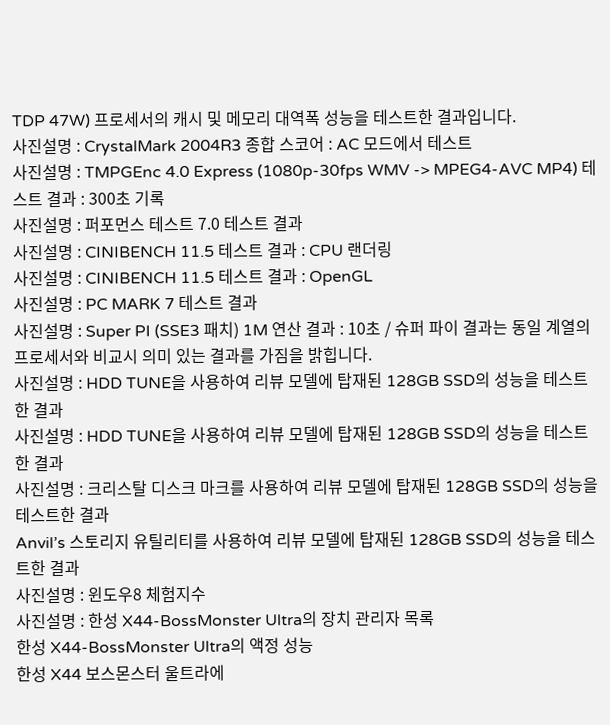TDP 47W) 프로세서의 캐시 및 메모리 대역폭 성능을 테스트한 결과입니다.
사진설명 : CrystalMark 2004R3 종합 스코어 : AC 모드에서 테스트
사진설명 : TMPGEnc 4.0 Express (1080p-30fps WMV -> MPEG4-AVC MP4) 테스트 결과 : 300초 기록
사진설명 : 퍼포먼스 테스트 7.0 테스트 결과
사진설명 : CINIBENCH 11.5 테스트 결과 : CPU 랜더링
사진설명 : CINIBENCH 11.5 테스트 결과 : OpenGL
사진설명 : PC MARK 7 테스트 결과
사진설명 : Super PI (SSE3 패치) 1M 연산 결과 : 10초 / 슈퍼 파이 결과는 동일 계열의 프로세서와 비교시 의미 있는 결과를 가짐을 밝힙니다.
사진설명 : HDD TUNE을 사용하여 리뷰 모델에 탑재된 128GB SSD의 성능을 테스트한 결과
사진설명 : HDD TUNE을 사용하여 리뷰 모델에 탑재된 128GB SSD의 성능을 테스트한 결과
사진설명 : 크리스탈 디스크 마크를 사용하여 리뷰 모델에 탑재된 128GB SSD의 성능을 테스트한 결과
Anvil’s 스토리지 유틸리티를 사용하여 리뷰 모델에 탑재된 128GB SSD의 성능을 테스트한 결과
사진설명 : 윈도우8 체험지수
사진설명 : 한성 X44-BossMonster Ultra의 장치 관리자 목록
한성 X44-BossMonster Ultra의 액정 성능
한성 X44 보스몬스터 울트라에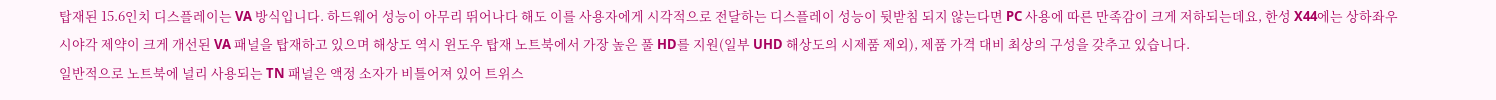탑재된 15.6인치 디스플레이는 VA 방식입니다. 하드웨어 성능이 아무리 뛰어나다 해도 이를 사용자에게 시각적으로 전달하는 디스플레이 성능이 뒷받침 되지 않는다면 PC 사용에 따른 만족감이 크게 저하되는데요, 한성 X44에는 상하좌우 시야각 제약이 크게 개선된 VA 패널을 탑재하고 있으며 해상도 역시 윈도우 탑재 노트북에서 가장 높은 풀 HD를 지원(일부 UHD 해상도의 시제품 제외), 제품 가격 대비 최상의 구성을 갖추고 있습니다.
일반적으로 노트북에 널리 사용되는 TN 패널은 액정 소자가 비틀어져 있어 트위스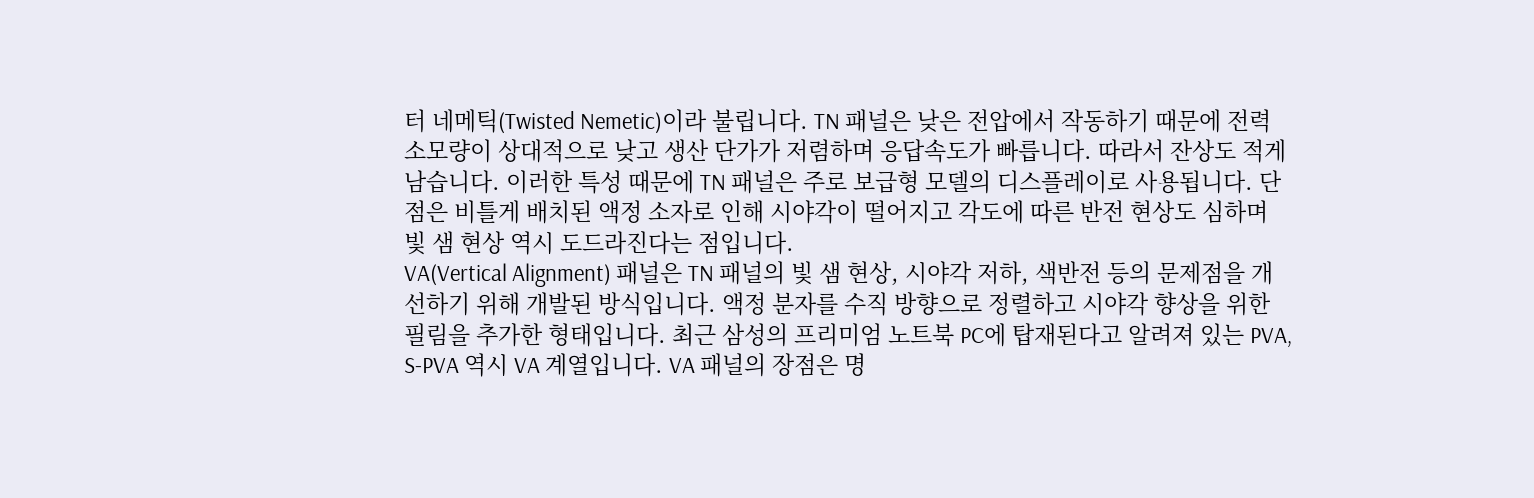터 네메틱(Twisted Nemetic)이라 불립니다. TN 패널은 낮은 전압에서 작동하기 때문에 전력 소모량이 상대적으로 낮고 생산 단가가 저렴하며 응답속도가 빠릅니다. 따라서 잔상도 적게 남습니다. 이러한 특성 때문에 TN 패널은 주로 보급형 모델의 디스플레이로 사용됩니다. 단점은 비틀게 배치된 액정 소자로 인해 시야각이 떨어지고 각도에 따른 반전 현상도 심하며 빛 샘 현상 역시 도드라진다는 점입니다.
VA(Vertical Alignment) 패널은 TN 패널의 빛 샘 현상, 시야각 저하, 색반전 등의 문제점을 개선하기 위해 개발된 방식입니다. 액정 분자를 수직 방향으로 정렬하고 시야각 향상을 위한 필림을 추가한 형태입니다. 최근 삼성의 프리미엄 노트북 PC에 탑재된다고 알려져 있는 PVA, S-PVA 역시 VA 계열입니다. VA 패널의 장점은 명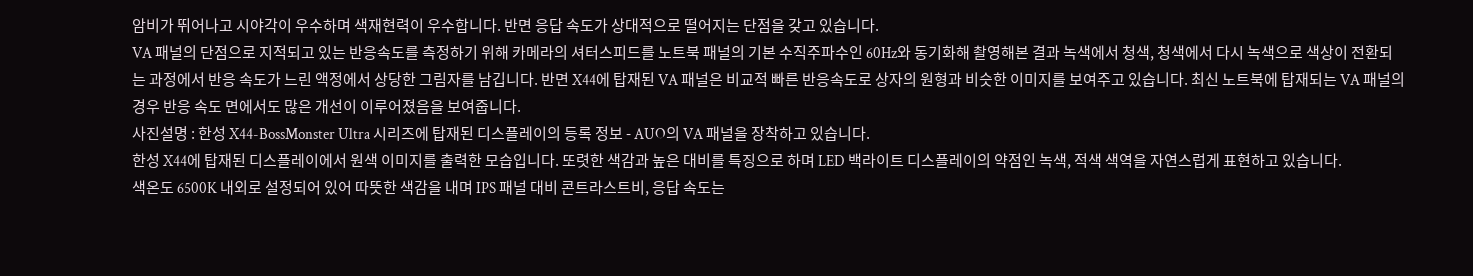암비가 뛰어나고 시야각이 우수하며 색재현력이 우수합니다. 반면 응답 속도가 상대적으로 떨어지는 단점을 갖고 있습니다.
VA 패널의 단점으로 지적되고 있는 반응속도를 측정하기 위해 카메라의 셔터스피드를 노트북 패널의 기본 수직주파수인 60Hz와 동기화해 촬영해본 결과 녹색에서 청색, 청색에서 다시 녹색으로 색상이 전환되는 과정에서 반응 속도가 느린 액정에서 상당한 그림자를 남깁니다. 반면 X44에 탑재된 VA 패널은 비교적 빠른 반응속도로 상자의 원형과 비슷한 이미지를 보여주고 있습니다. 최신 노트북에 탑재되는 VA 패널의 경우 반응 속도 면에서도 많은 개선이 이루어졌음을 보여줍니다.
사진설명 : 한성 X44-BossMonster Ultra 시리즈에 탑재된 디스플레이의 등록 정보 - AUO의 VA 패널을 장착하고 있습니다.
한성 X44에 탑재된 디스플레이에서 원색 이미지를 출력한 모습입니다. 또렷한 색감과 높은 대비를 특징으로 하며 LED 백라이트 디스플레이의 약점인 녹색, 적색 색역을 자연스럽게 표현하고 있습니다.
색온도 6500K 내외로 설정되어 있어 따뜻한 색감을 내며 IPS 패널 대비 콘트라스트비, 응답 속도는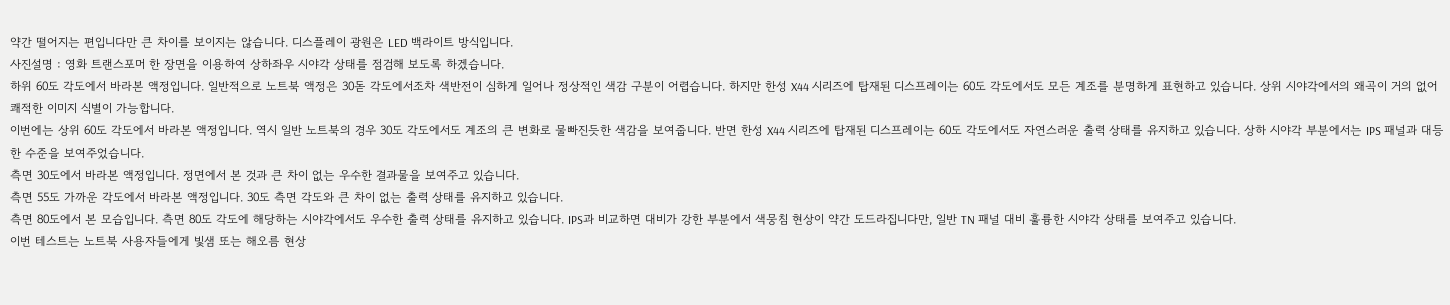약간 떨어지는 편입니다만 큰 차이를 보이지는 않습니다. 디스플레이 광원은 LED 백라이트 방식입니다.
사진설명 : 영화 트랜스포머 한 장면을 이용하여 상하좌우 시야각 상태를 점검해 보도록 하겠습니다.
하위 60도 각도에서 바라본 액정입니다. 일반적으로 노트북 액정은 30돋 각도에서조차 색반전이 심하게 일어나 정상적인 색감 구분이 어렵습니다. 하지만 한성 X44 시리즈에 탑재된 디스프레이는 60도 각도에서도 모든 계조를 분명하게 표현하고 있습니다. 상위 시야각에서의 왜곡이 거의 없어 쾌적한 이미지 식별이 가능합니다.
이번에는 상위 60도 각도에서 바라본 액정입니다. 역시 일반 노트북의 경우 30도 각도에서도 계조의 큰 변화로 물빠진듯한 색감을 보여줍니다. 반면 한성 X44 시리즈에 탑재된 디스프레이는 60도 각도에서도 자연스러운 출력 상태를 유지하고 있습니다. 상하 시야각 부분에서는 IPS 패널과 대등한 수준을 보여주었습니다.
측면 30도에서 바라본 액정입니다. 정면에서 본 것과 큰 차이 없는 우수한 결과물을 보여주고 있습니다.
측면 55도 가까운 각도에서 바라본 액정입니다. 30도 측면 각도와 큰 차이 없는 출력 상태를 유지하고 있습니다.
측면 80도에서 본 모습입니다. 측면 80도 각도에 해당하는 시야각에서도 우수한 출력 상태를 유지하고 있습니다. IPS과 비교하면 대비가 강한 부분에서 색뭉침 현상이 약간 도드라집니다만, 일반 TN 패널 대비 훌륭한 시야각 상태를 보여주고 있습니다.
이번 테스트는 노트북 사용자들에게 빛샘 또는 해오름 현상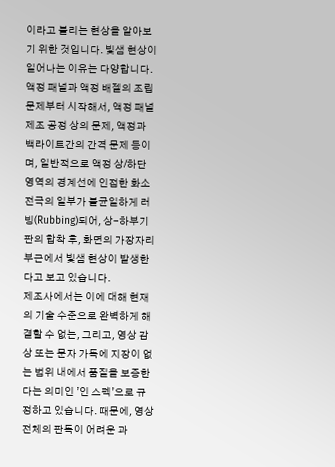이라고 불리는 현상을 알아보기 위한 것입니다. 빛샘 현상이 일어나는 이유는 다양합니다. 액정 패널과 액정 배젤의 조립 문제부터 시작해서, 액정 패널 제조 공정 상의 문제, 액정과 백라이트간의 간격 문제 등이며, 일반적으로 액정 상/하단 영역의 경계선에 인접한 화소전극의 일부가 불균일하게 러빙(Rubbing)되어, 상-하부기판의 합착 후, 화면의 가장자리 부근에서 빛샘 현상이 발생한다고 보고 있습니다.
제조사에서는 이에 대해 현재의 기술 수준으로 완벽하게 해결할 수 없는, 그리고, 영상 감상 또는 문자 가독에 지장이 없는 범위 내에서 품질을 보증한다는 의미인 ’인 스펙’으로 규정하고 있습니다. 때문에, 영상 전체의 판독이 어려운 과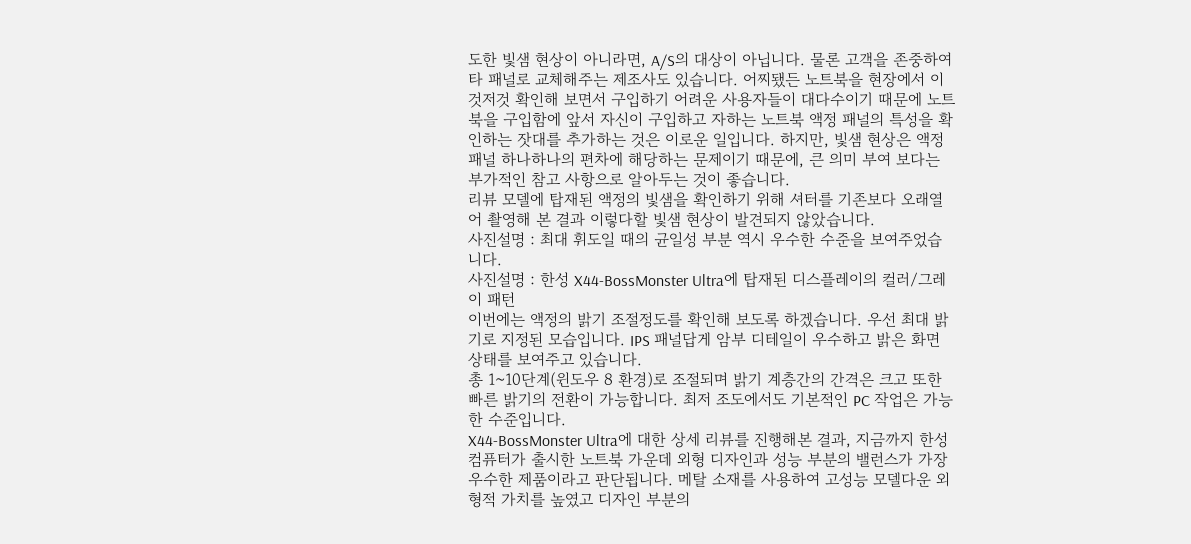도한 빛샘 현상이 아니라면, A/S의 대상이 아닙니다. 물론 고객을 존중하여 타 패널로 교체해주는 제조사도 있습니다. 어찌됐든 노트북을 현장에서 이것저것 확인해 보면서 구입하기 어려운 사용자들이 대다수이기 때문에 노트북을 구입함에 앞서 자신이 구입하고 자하는 노트북 액정 패널의 특성을 확인하는 잣대를 추가하는 것은 이로운 일입니다. 하지만, 빛샘 현상은 액정 패널 하나하나의 편차에 해당하는 문제이기 때문에, 큰 의미 부여 보다는 부가적인 참고 사항으로 알아두는 것이 좋습니다.
리뷰 모델에 탑재된 액정의 빛샘을 확인하기 위해 셔터를 기존보다 오래열어 촬영해 본 결과 이렇다할 빛샘 현상이 발견되지 않았습니다.
사진설명 : 최대 휘도일 때의 균일성 부분 역시 우수한 수준을 보여주었습니다.
사진설명 : 한성 X44-BossMonster Ultra에 탑재된 디스플레이의 컬러/그레이 패턴
이번에는 액정의 밝기 조절정도를 확인해 보도록 하겠습니다. 우선 최대 밝기로 지정된 모습입니다. IPS 패널답게 암부 디테일이 우수하고 밝은 화면 상태를 보여주고 있습니다.
총 1~10단계(윈도우 8 환경)로 조절되며 밝기 계층간의 간격은 크고 또한 빠른 밝기의 전환이 가능합니다. 최저 조도에서도 기본적인 PC 작업은 가능한 수준입니다.
X44-BossMonster Ultra에 대한 상세 리뷰를 진행해본 결과, 지금까지 한성컴퓨터가 출시한 노트북 가운데 외형 디자인과 성능 부분의 밸런스가 가장 우수한 제품이라고 판단됩니다. 메탈 소재를 사용하여 고성능 모델다운 외형적 가치를 높였고 디자인 부분의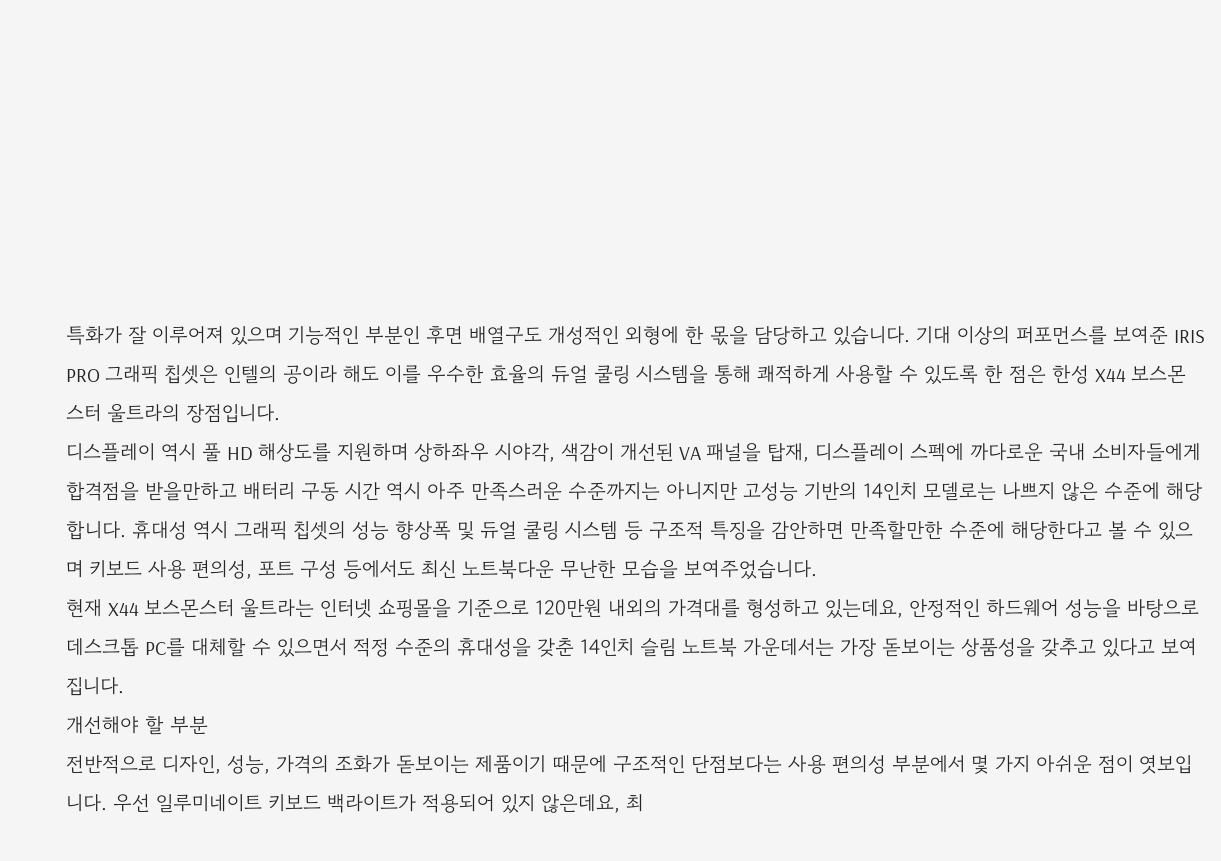특화가 잘 이루어져 있으며 기능적인 부분인 후면 배열구도 개성적인 외형에 한 몫을 담당하고 있습니다. 기대 이상의 퍼포먼스를 보여준 IRIS PRO 그래픽 칩셋은 인텔의 공이라 해도 이를 우수한 효율의 듀얼 쿨링 시스템을 통해 쾌적하게 사용할 수 있도록 한 점은 한성 X44 보스몬스터 울트라의 장점입니다.
디스플레이 역시 풀 HD 해상도를 지원하며 상하좌우 시야각, 색감이 개선된 VA 패널을 탑재, 디스플레이 스펙에 까다로운 국내 소비자들에게 합격점을 받을만하고 배터리 구동 시간 역시 아주 만족스러운 수준까지는 아니지만 고성능 기반의 14인치 모델로는 나쁘지 않은 수준에 해당합니다. 휴대성 역시 그래픽 칩셋의 성능 향상폭 및 듀얼 쿨링 시스템 등 구조적 특징을 감안하면 만족할만한 수준에 해당한다고 볼 수 있으며 키보드 사용 편의성, 포트 구성 등에서도 최신 노트북다운 무난한 모습을 보여주었습니다.
현재 X44 보스몬스터 울트라는 인터넷 쇼핑몰을 기준으로 120만원 내외의 가격대를 형성하고 있는데요, 안정적인 하드웨어 성능을 바탕으로 데스크톱 PC를 대체할 수 있으면서 적정 수준의 휴대성을 갖춘 14인치 슬림 노트북 가운데서는 가장 돋보이는 상품성을 갖추고 있다고 보여집니다.
개선해야 할 부분
전반적으로 디자인, 성능, 가격의 조화가 돋보이는 제품이기 때문에 구조적인 단점보다는 사용 편의성 부분에서 몇 가지 아쉬운 점이 엿보입니다. 우선 일루미네이트 키보드 백라이트가 적용되어 있지 않은데요, 최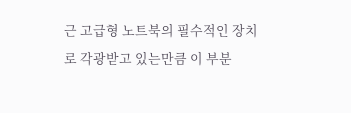근 고급형 노트북의 필수적인 장치로 각광받고 있는만큼 이 부분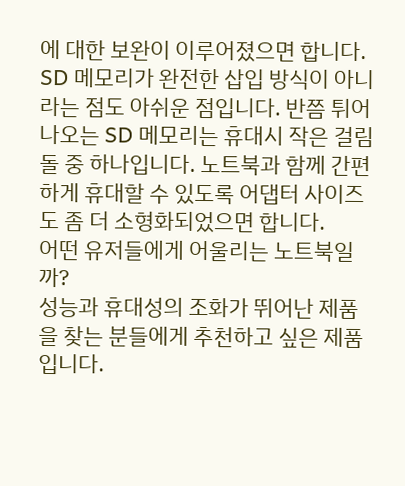에 대한 보완이 이루어졌으면 합니다. SD 메모리가 완전한 삽입 방식이 아니라는 점도 아쉬운 점입니다. 반쯤 튀어나오는 SD 메모리는 휴대시 작은 걸림돌 중 하나입니다. 노트북과 함께 간편하게 휴대할 수 있도록 어댑터 사이즈도 좀 더 소형화되었으면 합니다.
어떤 유저들에게 어울리는 노트북일까?
성능과 휴대성의 조화가 뛰어난 제품을 찾는 분들에게 추천하고 싶은 제품입니다.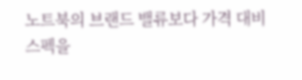노트북의 브랜드 밸류보다 가격 대비 스펙을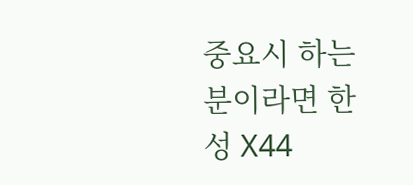중요시 하는 분이라면 한성 X44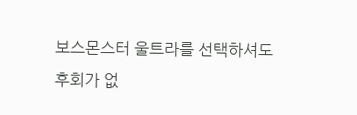보스몬스터 울트라를 선택하셔도 후회가 없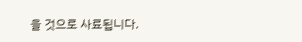을 것으로 사료됩니다.